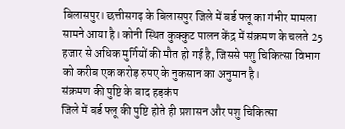बिलासपुर। छत्तीसगढ़ के बिलासपुर जिले में बर्ड फ्लू का गंभीर मामला सामने आया है। कोनी स्थित कुक्कुट पालन केंद्र में संक्रमण के चलते 25 हजार से अधिक मुर्गियों की मौत हो गई है, जिससे पशु चिकित्सा विभाग को करीब एक करोड़ रुपए के नुकसान का अनुमान है।
संक्रमण की पुष्टि के बाद हड़कंप
जिले में बर्ड फ्लू की पुष्टि होते ही प्रशासन और पशु चिकित्सा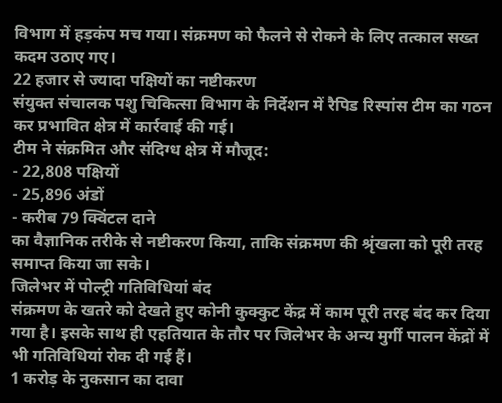विभाग में हड़कंप मच गया। संक्रमण को फैलने से रोकने के लिए तत्काल सख्त कदम उठाए गए।
22 हजार से ज्यादा पक्षियों का नष्टीकरण
संयुक्त संचालक पशु चिकित्सा विभाग के निर्देशन में रैपिड रिस्पांस टीम का गठन कर प्रभावित क्षेत्र में कार्रवाई की गई।
टीम ने संक्रमित और संदिग्ध क्षेत्र में मौजूद:
- 22,808 पक्षियों
- 25,896 अंडों
- करीब 79 क्विंटल दाने
का वैज्ञानिक तरीके से नष्टीकरण किया, ताकि संक्रमण की श्रृंखला को पूरी तरह समाप्त किया जा सके।
जिलेभर में पोल्ट्री गतिविधियां बंद
संक्रमण के खतरे को देखते हुए कोनी कुक्कुट केंद्र में काम पूरी तरह बंद कर दिया गया है। इसके साथ ही एहतियात के तौर पर जिलेभर के अन्य मुर्गी पालन केंद्रों में भी गतिविधियां रोक दी गई हैं।
1 करोड़ के नुकसान का दावा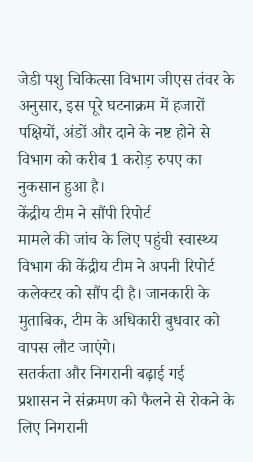जेडी पशु चिकित्सा विभाग जीएस तंवर के अनुसार, इस पूरे घटनाक्रम में हजारों पक्षियों, अंडों और दाने के नष्ट होने से विभाग को करीब 1 करोड़ रुपए का नुकसान हुआ है।
केंद्रीय टीम ने सौंपी रिपोर्ट
मामले की जांच के लिए पहुंची स्वास्थ्य विभाग की केंद्रीय टीम ने अपनी रिपोर्ट कलेक्टर को सौंप दी है। जानकारी के मुताबिक, टीम के अधिकारी बुधवार को वापस लौट जाएंगे।
सतर्कता और निगरानी बढ़ाई गई
प्रशासन ने संक्रमण को फैलने से रोकने के लिए निगरानी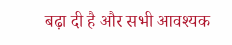बढ़ा दी है और सभी आवश्यक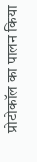प्रोटोकॉल का पालन किया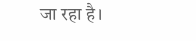जा रहा है।